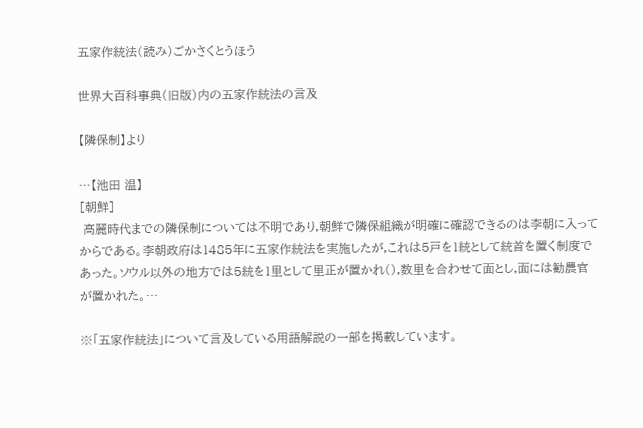五家作統法(読み)ごかさくとうほう

世界大百科事典(旧版)内の五家作統法の言及

【隣保制】より

…【池田 温】
[朝鮮]
 高麗時代までの隣保制については不明であり,朝鮮で隣保組織が明確に確認できるのは李朝に入ってからである。李朝政府は1485年に五家作統法を実施したが,これは5戸を1統として統首を置く制度であった。ソウル以外の地方では5統を1里として里正が置かれ(),数里を合わせて面とし,面には勧農官が置かれた。…

※「五家作統法」について言及している用語解説の一部を掲載しています。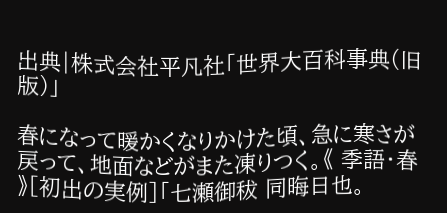出典|株式会社平凡社「世界大百科事典(旧版)」

春になって暖かくなりかけた頃、急に寒さが戻って、地面などがまた凍りつく。《 季語・春 》[初出の実例]「七瀬御秡 同晦日也。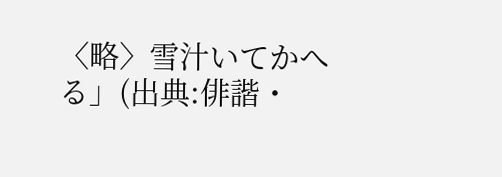〈略〉雪汁いてかへる」(出典:俳諧・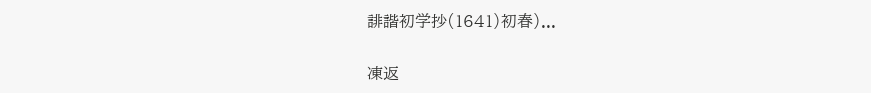誹諧初学抄(1641)初春)...

凍返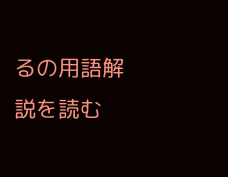るの用語解説を読む